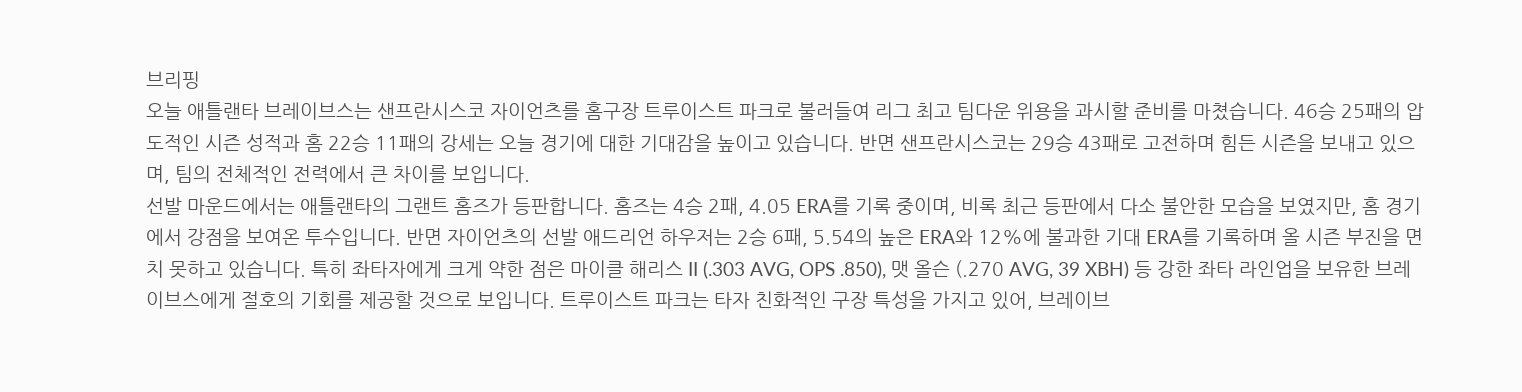브리핑
오늘 애틀랜타 브레이브스는 샌프란시스코 자이언츠를 홈구장 트루이스트 파크로 불러들여 리그 최고 팀다운 위용을 과시할 준비를 마쳤습니다. 46승 25패의 압도적인 시즌 성적과 홈 22승 11패의 강세는 오늘 경기에 대한 기대감을 높이고 있습니다. 반면 샌프란시스코는 29승 43패로 고전하며 힘든 시즌을 보내고 있으며, 팀의 전체적인 전력에서 큰 차이를 보입니다.
선발 마운드에서는 애틀랜타의 그랜트 홈즈가 등판합니다. 홈즈는 4승 2패, 4.05 ERA를 기록 중이며, 비록 최근 등판에서 다소 불안한 모습을 보였지만, 홈 경기에서 강점을 보여온 투수입니다. 반면 자이언츠의 선발 애드리언 하우저는 2승 6패, 5.54의 높은 ERA와 12%에 불과한 기대 ERA를 기록하며 올 시즌 부진을 면치 못하고 있습니다. 특히 좌타자에게 크게 약한 점은 마이클 해리스 II (.303 AVG, OPS .850), 맷 올슨 (.270 AVG, 39 XBH) 등 강한 좌타 라인업을 보유한 브레이브스에게 절호의 기회를 제공할 것으로 보입니다. 트루이스트 파크는 타자 친화적인 구장 특성을 가지고 있어, 브레이브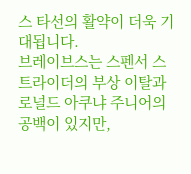스 타선의 활약이 더욱 기대됩니다.
브레이브스는 스펜서 스트라이더의 부상 이탈과 로널드 아쿠냐 주니어의 공백이 있지만,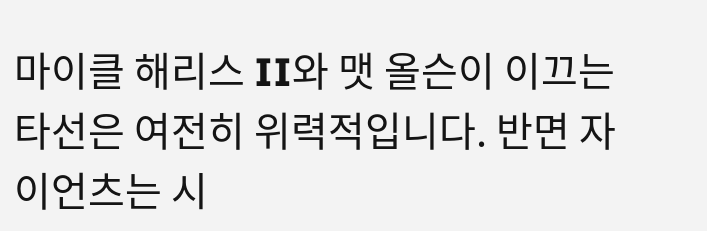마이클 해리스 II와 맷 올슨이 이끄는 타선은 여전히 위력적입니다. 반면 자이언츠는 시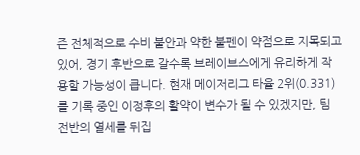즌 전체적으로 수비 불안과 약한 불펜이 약점으로 지목되고 있어, 경기 후반으로 갈수록 브레이브스에게 유리하게 작용할 가능성이 큽니다. 현재 메이저리그 타율 2위(0.331)를 기록 중인 이정후의 활약이 변수가 될 수 있겠지만, 팀 전반의 열세를 뒤집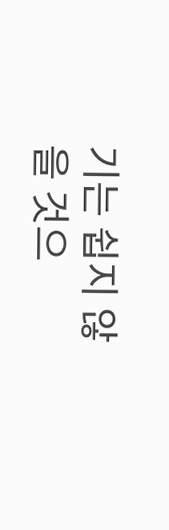기는 쉽지 않을 것으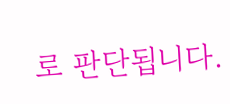로 판단됩니다.